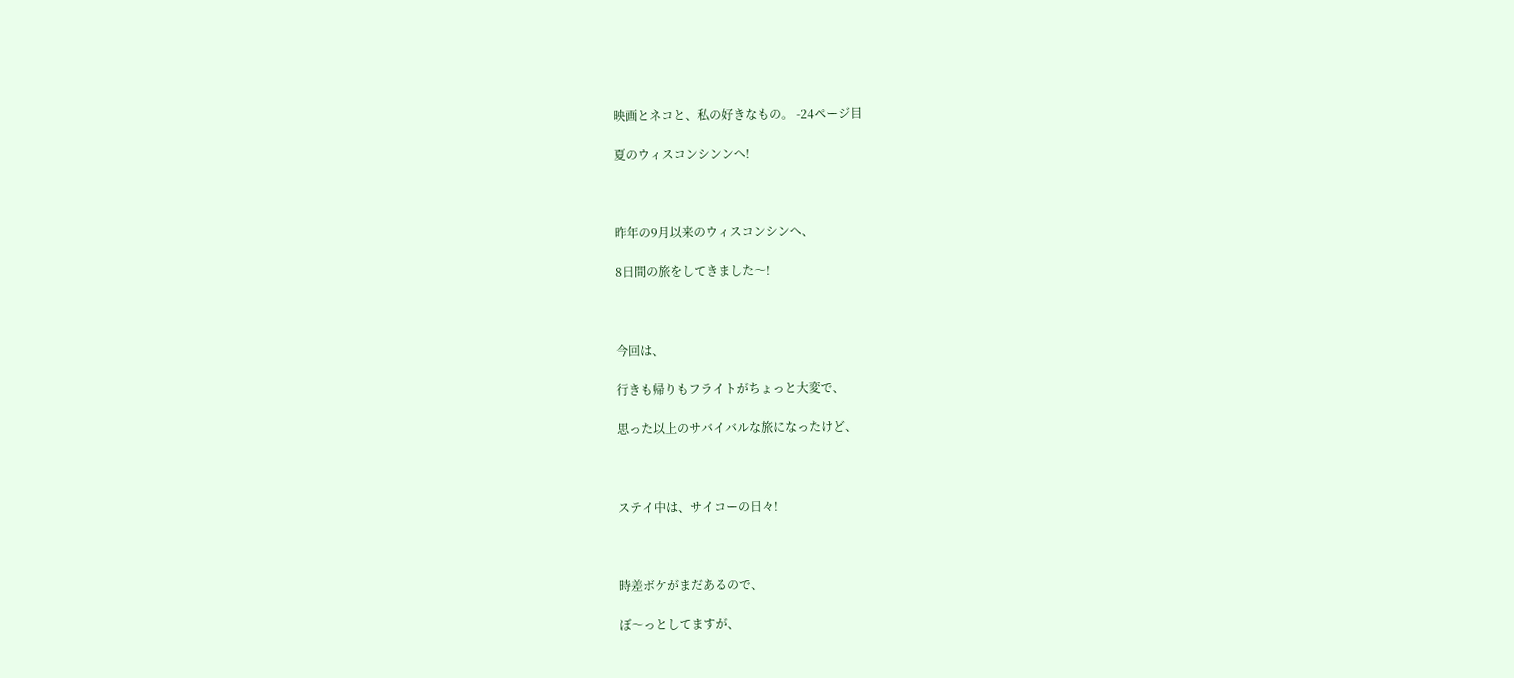映画とネコと、私の好きなもの。 -24ページ目

夏のウィスコンシンンへ!



昨年の9月以来のウィスコンシンへ、

8日間の旅をしてきました〜!



今回は、

行きも帰りもフライトがちょっと大変で、

思った以上のサバイバルな旅になったけど、



ステイ中は、サイコーの日々!



時差ボケがまだあるので、

ぼ〜っとしてますが、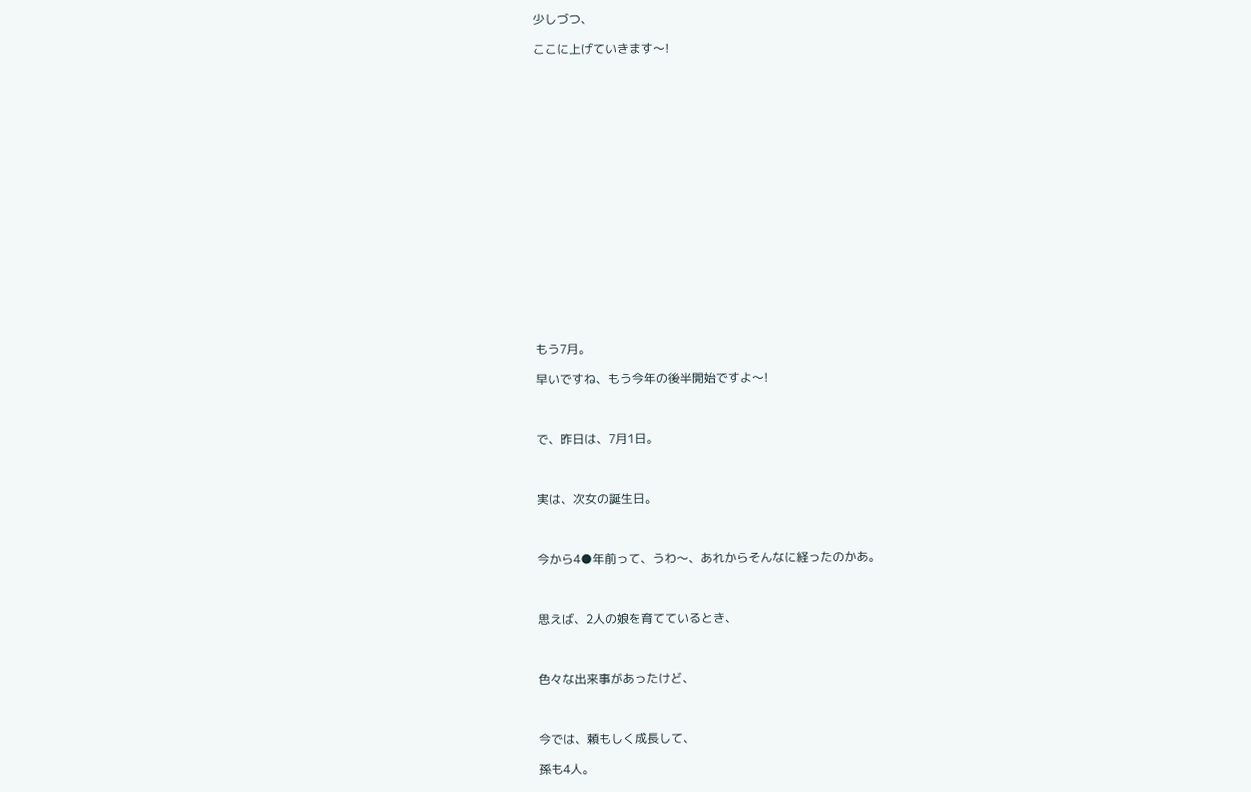少しづつ、

ここに上げていきます〜!



















もう7月。

早いですね、もう今年の後半開始ですよ〜!



で、昨日は、7月1日。



実は、次女の誕生日。



今から4●年前って、うわ〜、あれからそんなに経ったのかあ。



思えば、2人の娘を育てているとき、



色々な出来事があったけど、



今では、頼もしく成長して、

孫も4人。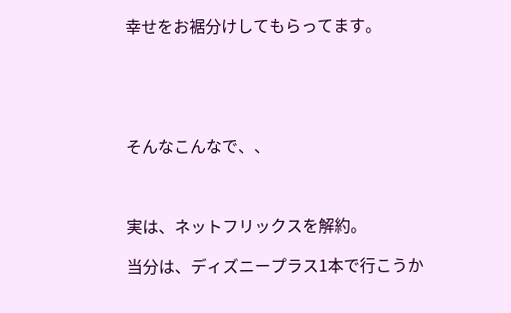幸せをお裾分けしてもらってます。





そんなこんなで、、



実は、ネットフリックスを解約。

当分は、ディズニープラス1本で行こうか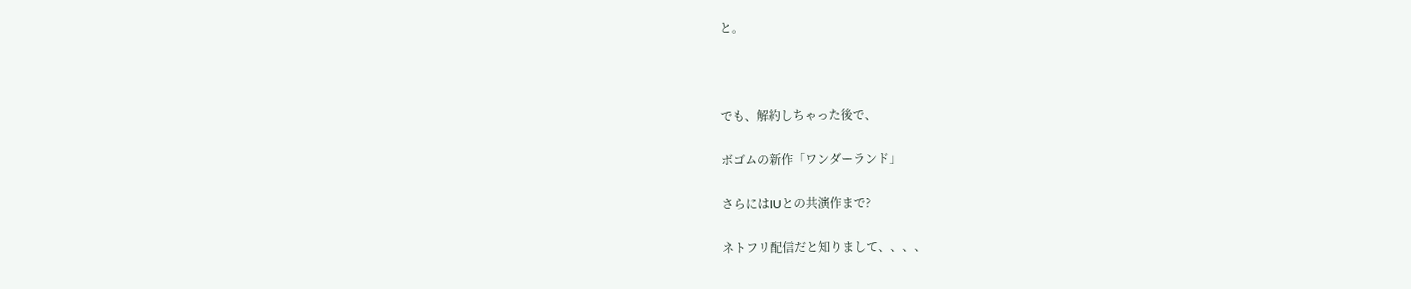と。



でも、解約しちゃった後で、

ボゴムの新作「ワンダーランド」

さらにはIUとの共演作まで?

ネトフリ配信だと知りまして、、、、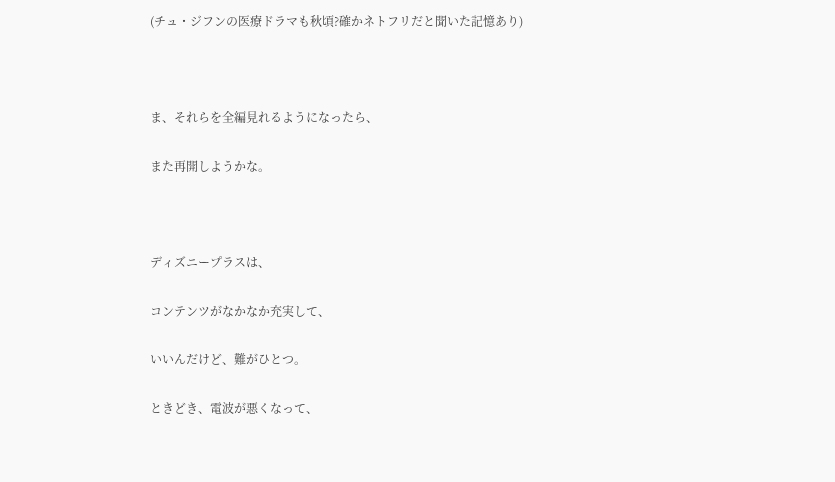(チュ・ジフンの医療ドラマも秋頃?確かネトフリだと聞いた記憶あり)



ま、それらを全編見れるようになったら、

また再開しようかな。



ディズニープラスは、

コンテンツがなかなか充実して、

いいんだけど、難がひとつ。

ときどき、電波が悪くなって、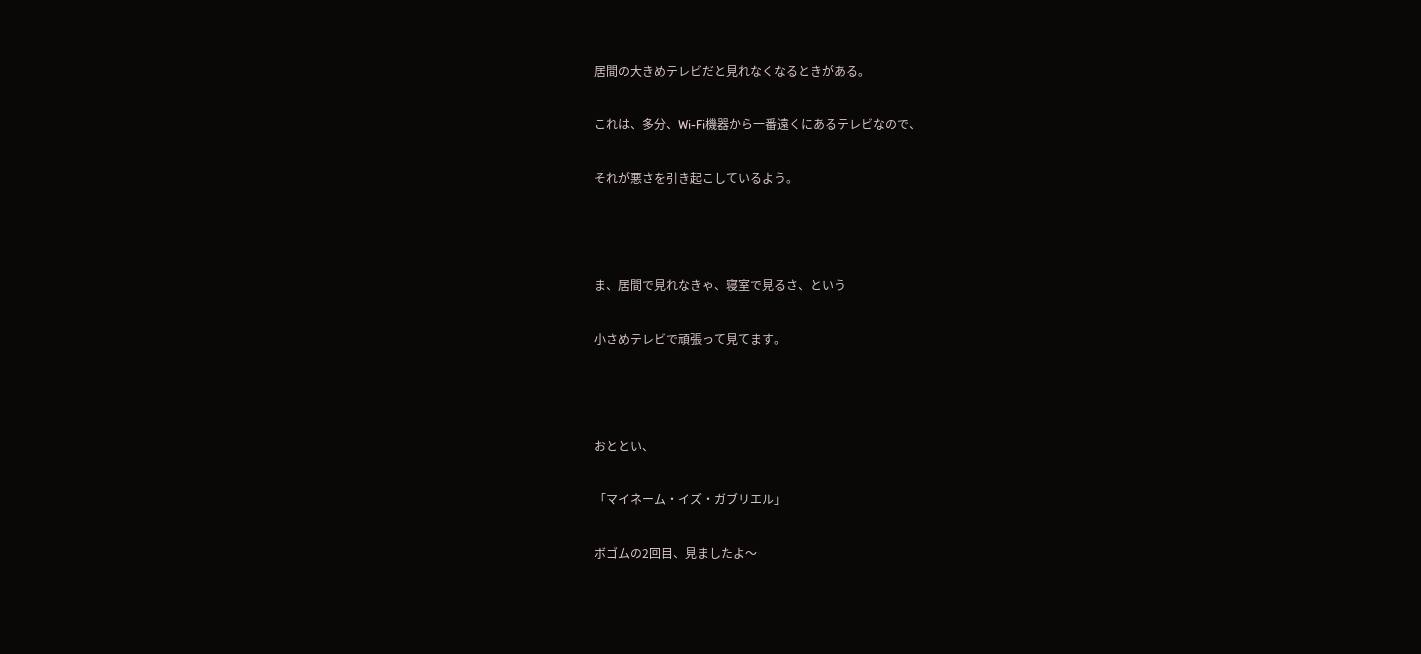居間の大きめテレビだと見れなくなるときがある。

これは、多分、Wi-Fi機器から一番遠くにあるテレビなので、

それが悪さを引き起こしているよう。



ま、居間で見れなきゃ、寝室で見るさ、という

小さめテレビで頑張って見てます。



おととい、

「マイネーム・イズ・ガブリエル」

ボゴムの2回目、見ましたよ〜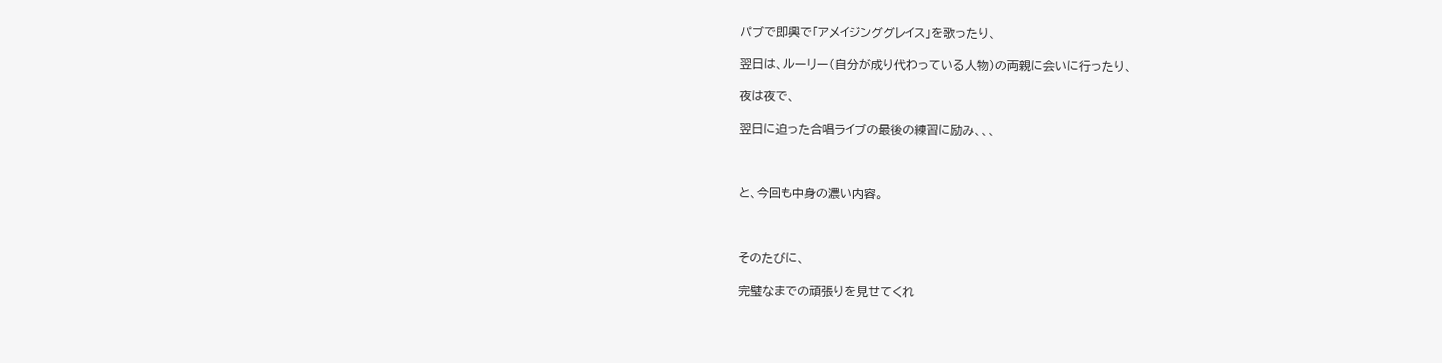パブで即興で「アメイジンググレイス」を歌ったり、

翌日は、ルーリー(自分が成り代わっている人物)の両親に会いに行ったり、

夜は夜で、

翌日に迫った合唱ライブの最後の練習に励み、、、



と、今回も中身の濃い内容。



そのたびに、

完璧なまでの頑張りを見せてくれ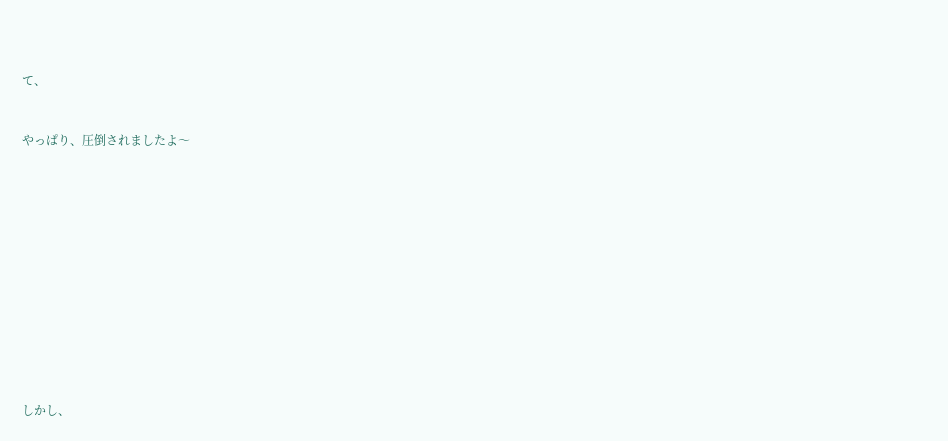て、



やっぱり、圧倒されましたよ〜

















しかし、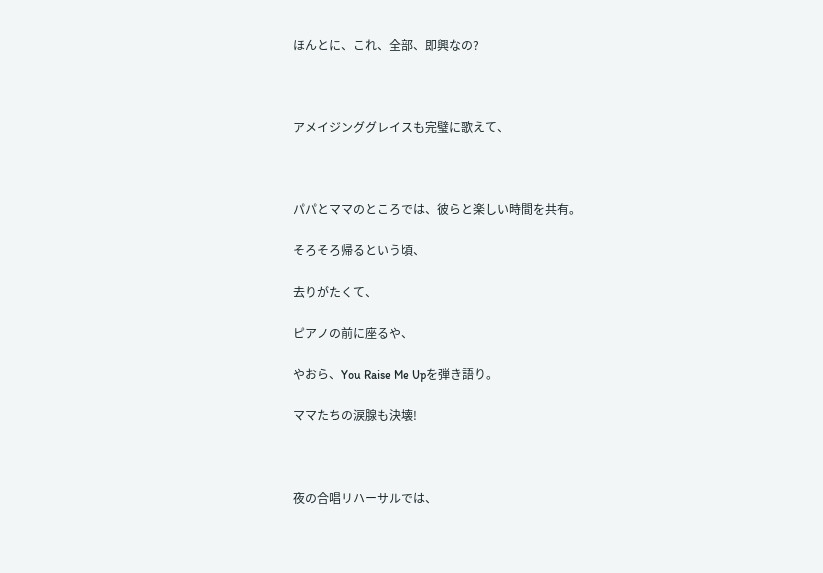ほんとに、これ、全部、即興なの?



アメイジンググレイスも完璧に歌えて、



パパとママのところでは、彼らと楽しい時間を共有。

そろそろ帰るという頃、

去りがたくて、

ピアノの前に座るや、

やおら、You Raise Me Upを弾き語り。

ママたちの涙腺も決壊!



夜の合唱リハーサルでは、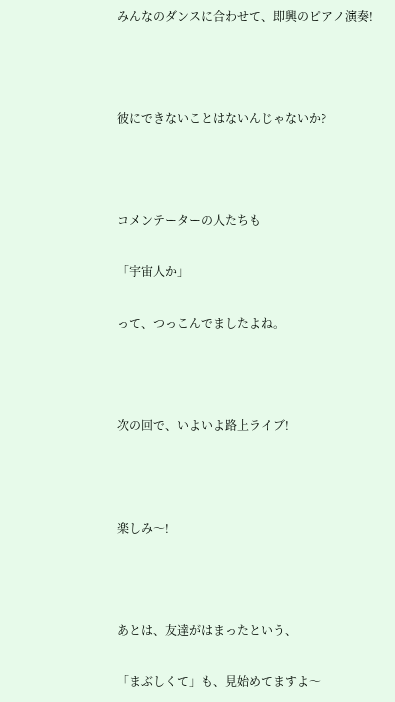みんなのダンスに合わせて、即興のピアノ演奏!



彼にできないことはないんじゃないか?



コメンテーターの人たちも

「宇宙人か」

って、つっこんでましたよね。



次の回で、いよいよ路上ライブ!



楽しみ〜!



あとは、友達がはまったという、

「まぶしくて」も、見始めてますよ〜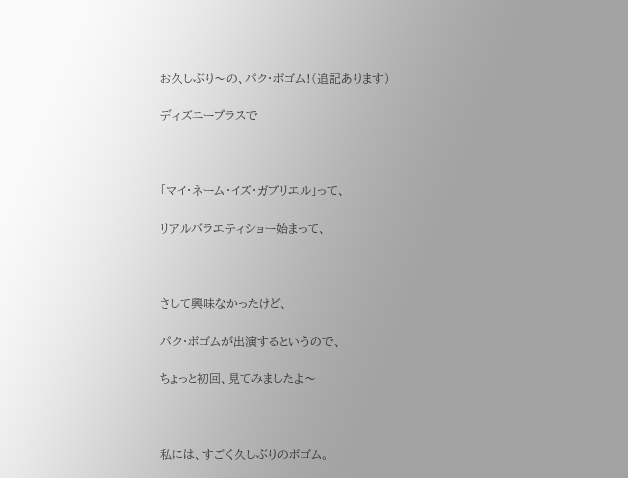お久しぶり〜の、パク・ボゴム!(追記あります)

ディズニープラスで



「マイ・ネーム・イズ・ガブリエル」って、

リアルバラエティショー始まって、



さして興味なかったけど、

パク・ボゴムが出演するというので、

ちょっと初回、見てみましたよ〜



私には、すごく久しぶりのボゴム。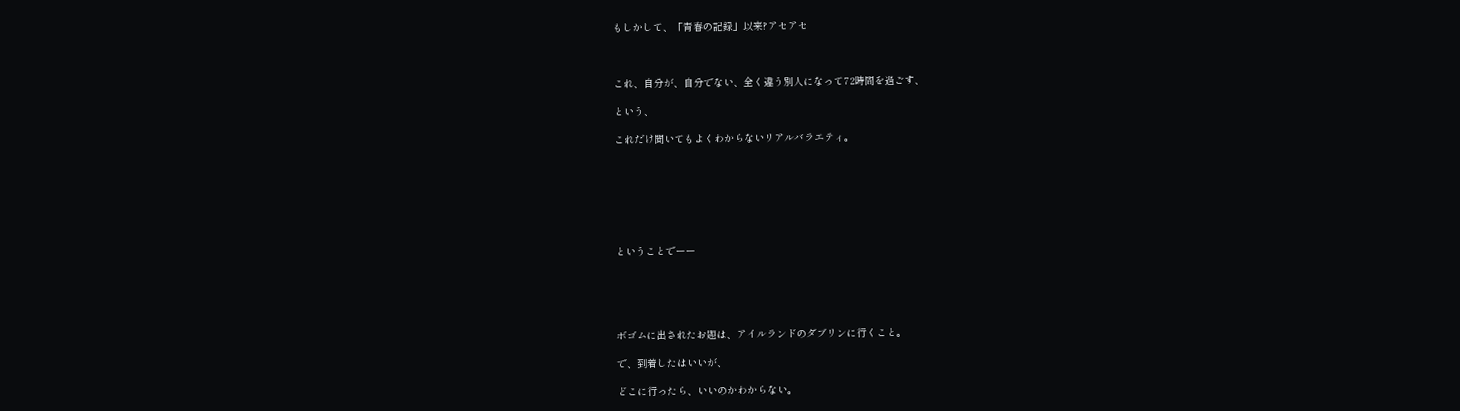もしかして、「青春の記録」以来?アセアセ



これ、自分が、自分でない、全く違う別人になって72時間を過ごす、

という、

これだけ聞いてもよくわからないリアルバラエティ。







ということでーー





ボゴムに出されたお題は、アイルランドのダブリンに行くこと。

で、到着したはいいが、

どこに行ったら、いいのかわからない。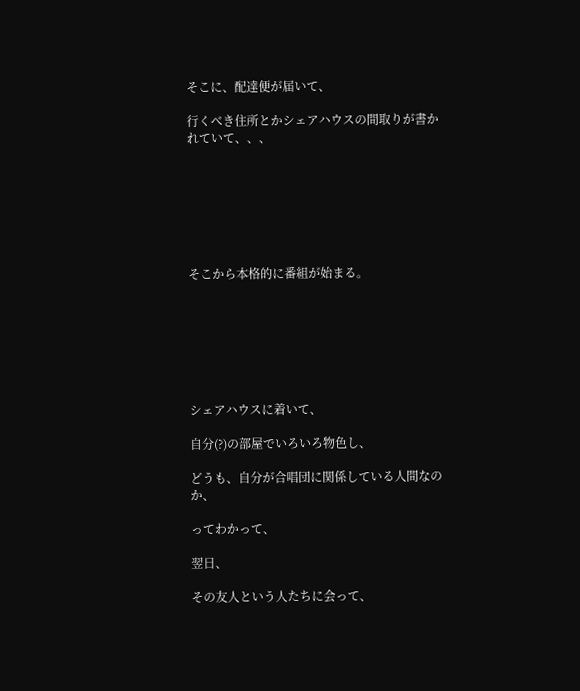そこに、配達便が届いて、

行くべき住所とかシェアハウスの間取りが書かれていて、、、







そこから本格的に番組が始まる。







シェアハウスに着いて、

自分(?)の部屋でいろいろ物色し、

どうも、自分が合唱団に関係している人間なのか、

ってわかって、

翌日、

その友人という人たちに会って、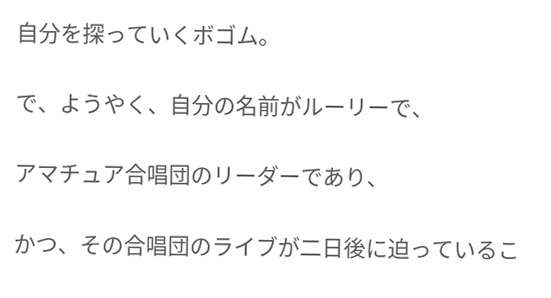自分を探っていくボゴム。

で、ようやく、自分の名前がルーリーで、

アマチュア合唱団のリーダーであり、

かつ、その合唱団のライブが二日後に迫っているこ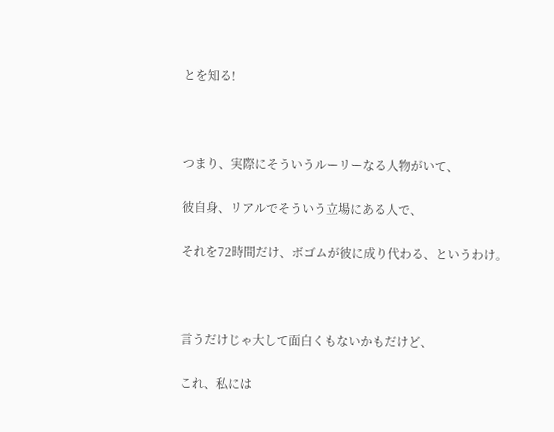とを知る!



つまり、実際にそういうルーリーなる人物がいて、

彼自身、リアルでそういう立場にある人で、

それを72時間だけ、ボゴムが彼に成り代わる、というわけ。



言うだけじゃ大して面白くもないかもだけど、

これ、私には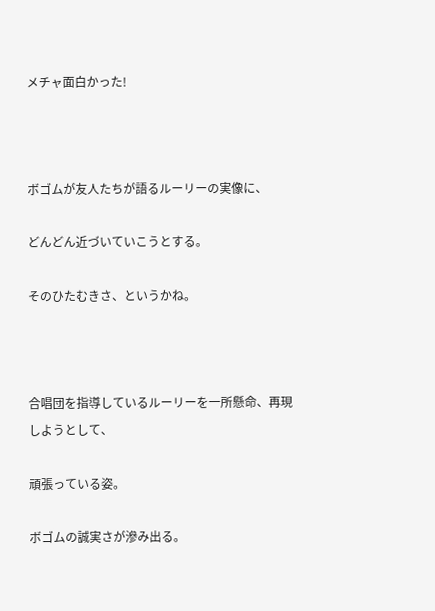メチャ面白かった!



ボゴムが友人たちが語るルーリーの実像に、

どんどん近づいていこうとする。

そのひたむきさ、というかね。



合唱団を指導しているルーリーを一所懸命、再現しようとして、

頑張っている姿。

ボゴムの誠実さが滲み出る。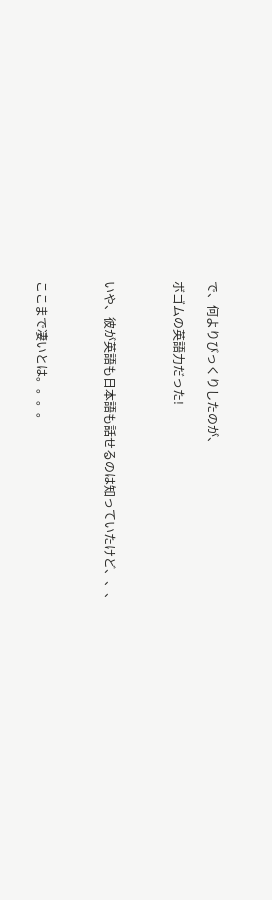で、何よりびっくりしたのが、

ボゴムの英語力だった!



いや、彼が英語も日本語も話せるのは知っていたけど、、、



ここまで凄いとは。。。。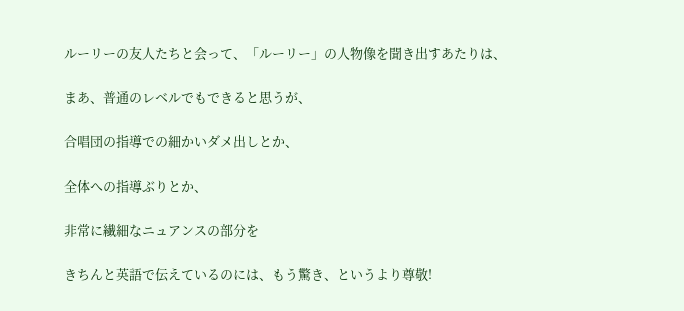ルーリーの友人たちと会って、「ルーリー」の人物像を聞き出すあたりは、

まあ、普通のレベルでもできると思うが、

合唱団の指導での細かいダメ出しとか、

全体への指導ぶりとか、

非常に繊細なニュアンスの部分を

きちんと英語で伝えているのには、もう驚き、というより尊敬!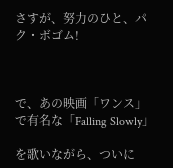さすが、努力のひと、パク・ボゴム!



で、あの映画「ワンス」で有名な「Falling Slowly」

を歌いながら、ついに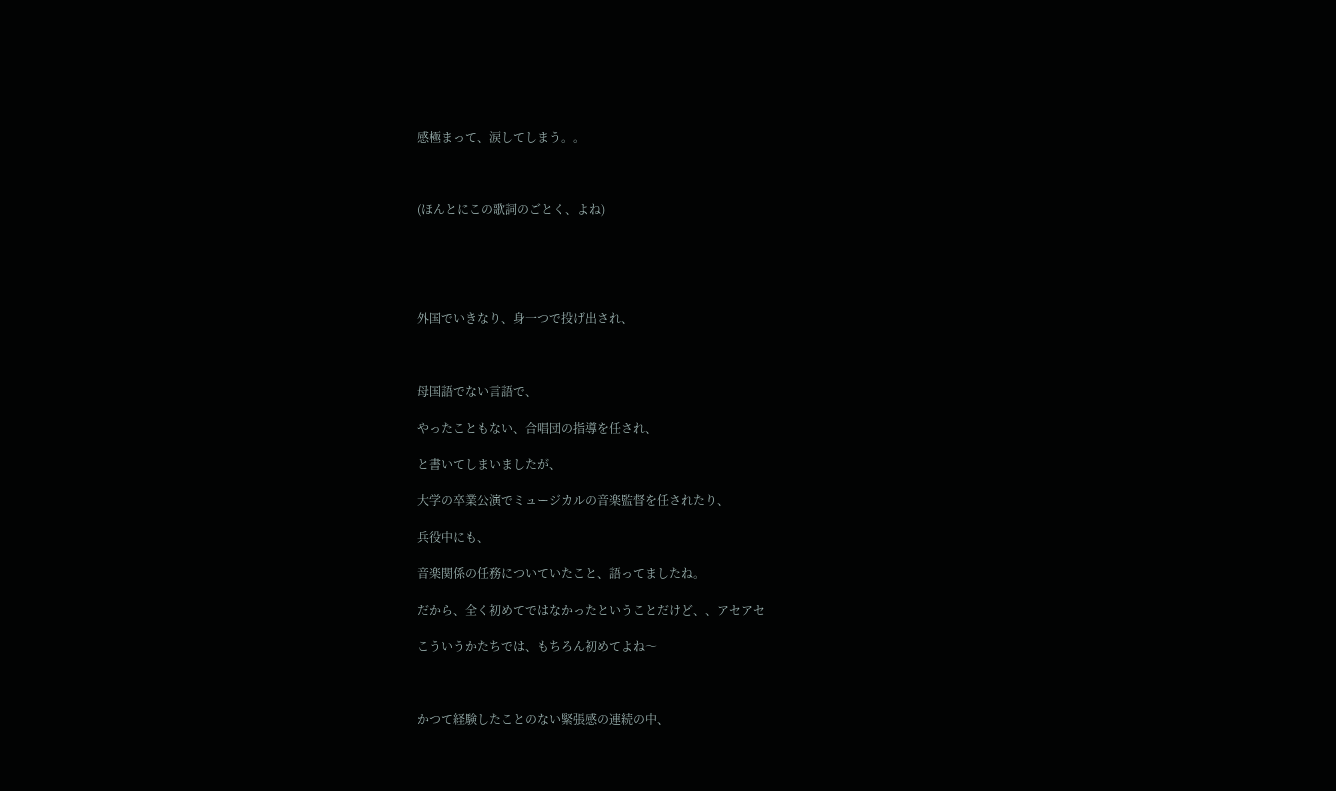感極まって、涙してしまう。。



(ほんとにこの歌詞のごとく、よね)





外国でいきなり、身一つで投げ出され、



母国語でない言語で、

やったこともない、合唱団の指導を任され、

と書いてしまいましたが、

大学の卒業公演でミュージカルの音楽監督を任されたり、

兵役中にも、

音楽関係の任務についていたこと、語ってましたね。

だから、全く初めてではなかったということだけど、、アセアセ

こういうかたちでは、もちろん初めてよね〜



かつて経験したことのない緊張感の連続の中、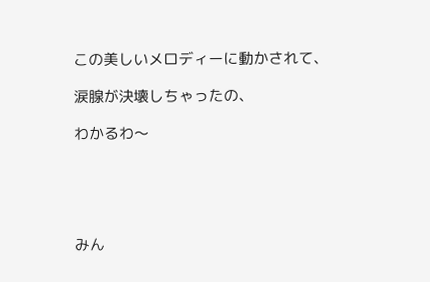この美しいメロディーに動かされて、

涙腺が決壊しちゃったの、

わかるわ〜





みん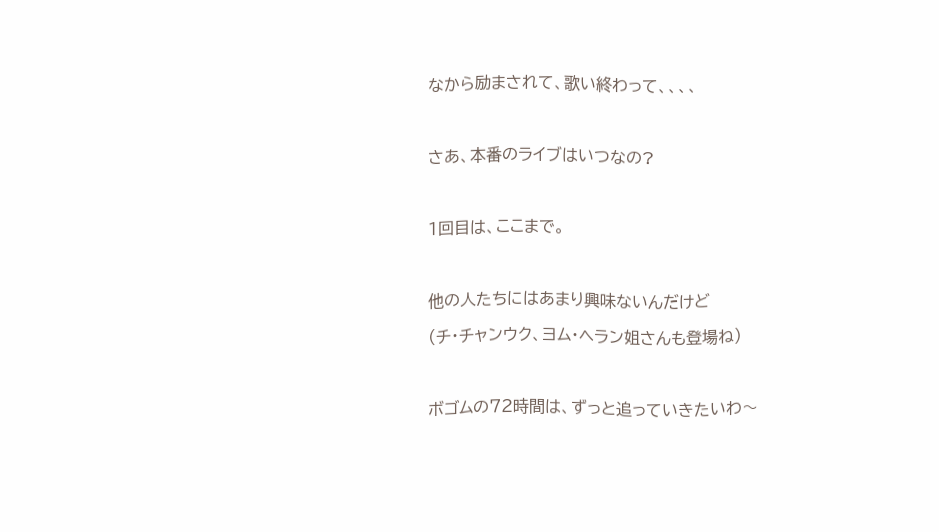なから励まされて、歌い終わって、、、、



さあ、本番のライブはいつなの?



1回目は、ここまで。



他の人たちにはあまり興味ないんだけど

(チ・チャンウク、ヨム・ヘラン姐さんも登場ね)



ボゴムの72時間は、ずっと追っていきたいわ〜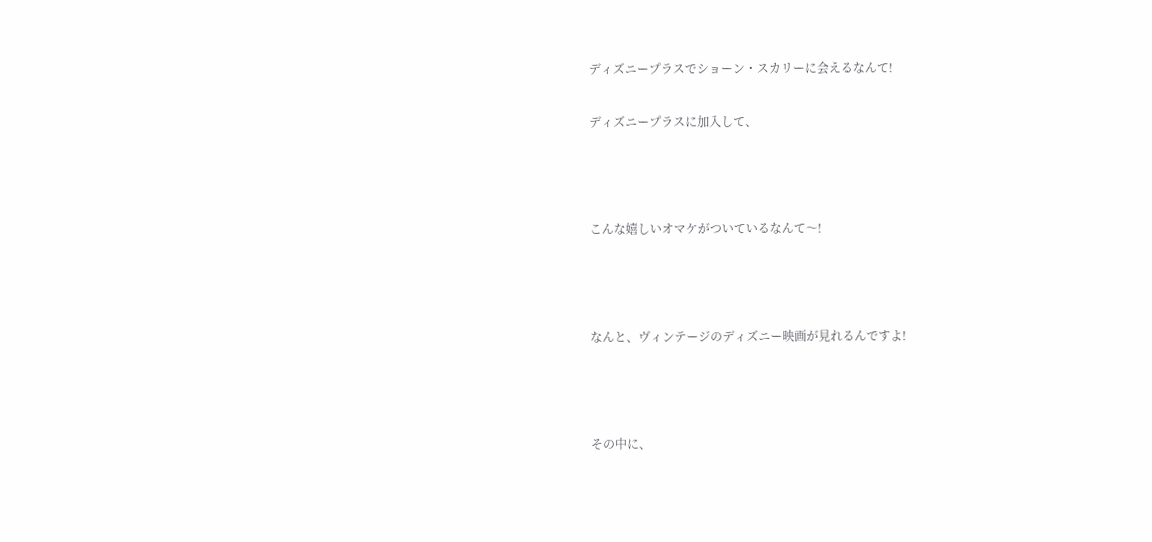ディズニープラスでショーン・スカリーに会えるなんて!

ディズニープラスに加入して、



こんな嬉しいオマケがついているなんて〜!



なんと、ヴィンテージのディズニー映画が見れるんですよ!



その中に、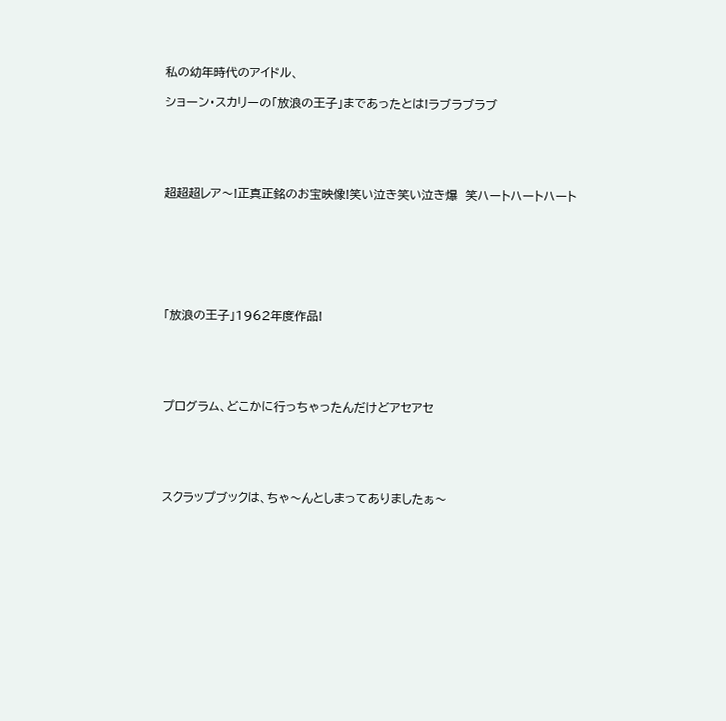私の幼年時代のアイドル、

ショーン・スカリーの「放浪の王子」まであったとは!ラブラブラブ





超超超レア〜!正真正銘のお宝映像!笑い泣き笑い泣き爆  笑ハートハートハート







「放浪の王子」1962年度作品!





プログラム、どこかに行っちゃったんだけどアセアセ





スクラップブックは、ちゃ〜んとしまってありましたぁ〜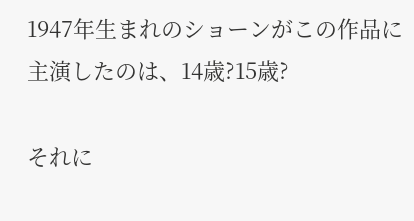1947年生まれのショーンがこの作品に主演したのは、14歳?15歳?

それに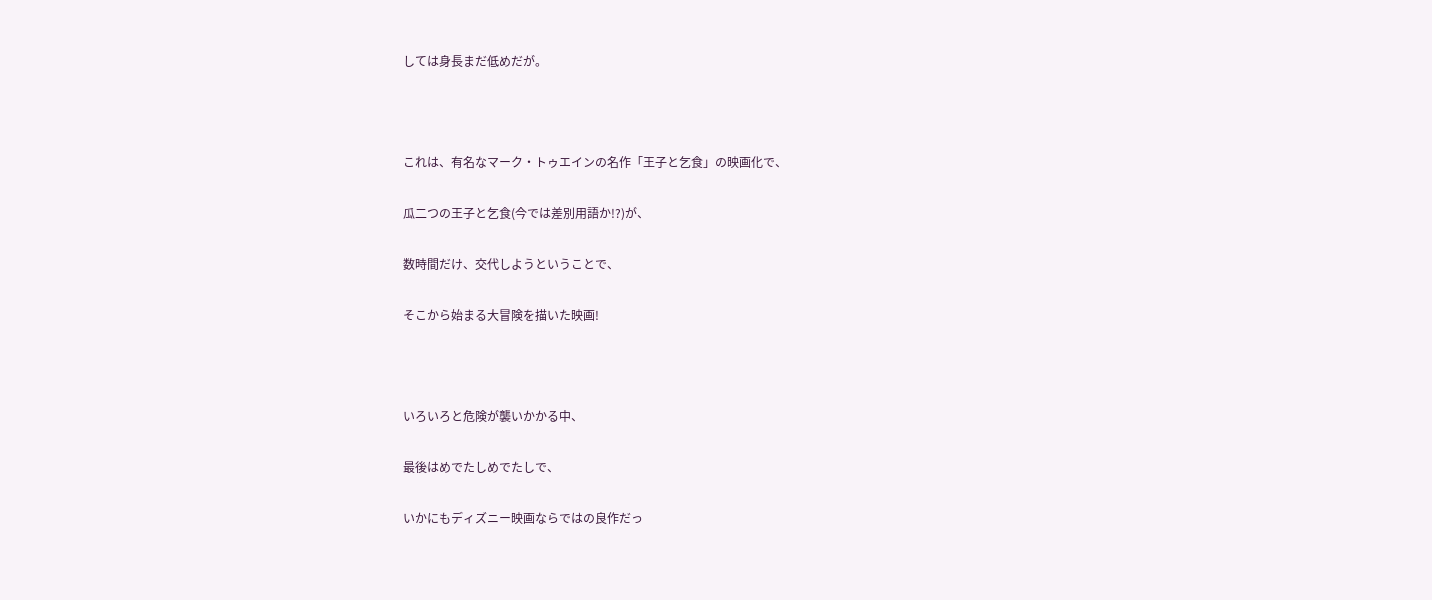しては身長まだ低めだが。



これは、有名なマーク・トゥエインの名作「王子と乞食」の映画化で、

瓜二つの王子と乞食(今では差別用語か!?)が、

数時間だけ、交代しようということで、

そこから始まる大冒険を描いた映画!



いろいろと危険が襲いかかる中、

最後はめでたしめでたしで、

いかにもディズニー映画ならではの良作だっ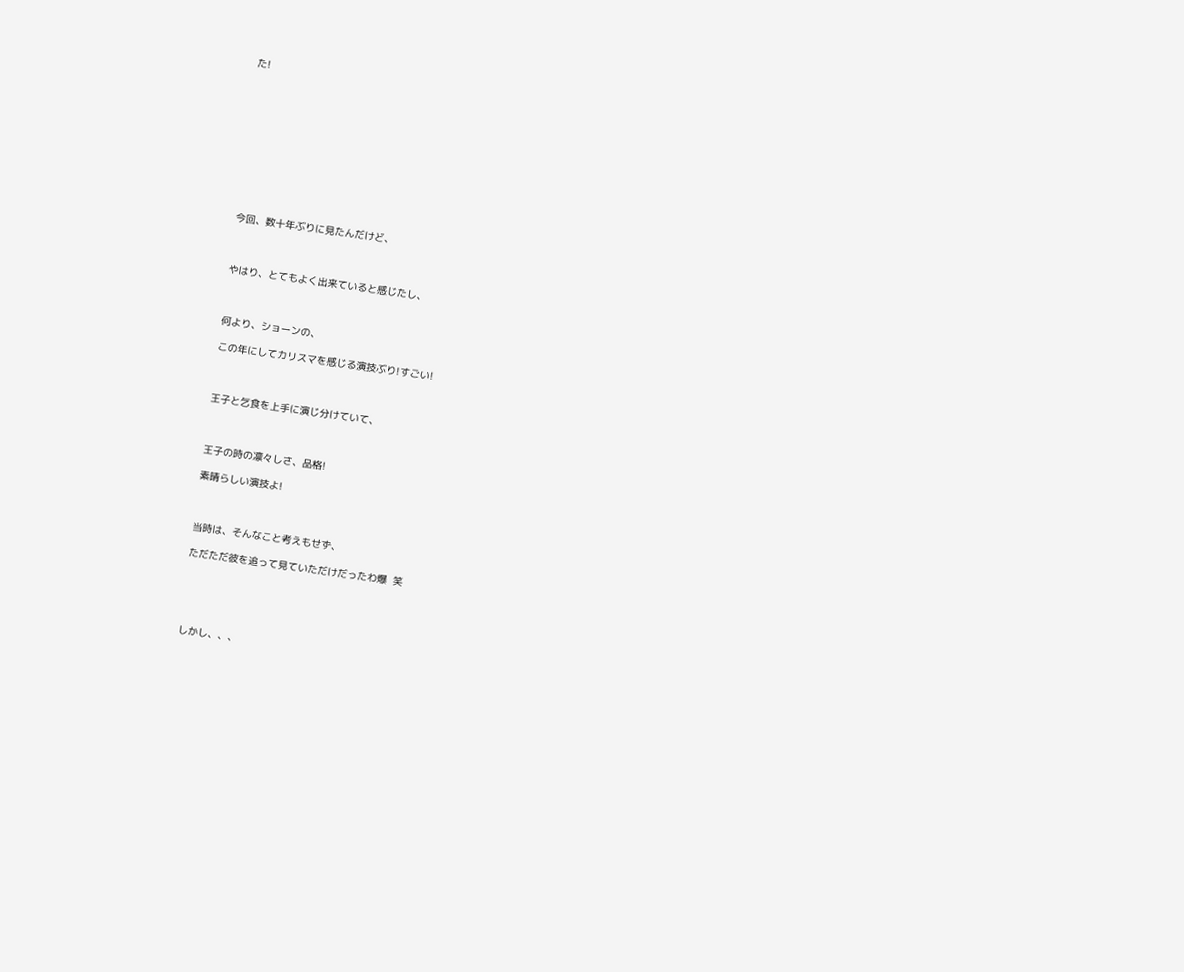た!











今回、数十年ぶりに見たんだけど、



やはり、とてもよく出来ていると感じたし、



何より、ショーンの、

この年にしてカリスマを感じる演技ぶり!すごい!



王子と乞食を上手に演じ分けていて、



王子の時の凛々しさ、品格!

素晴らしい演技よ!



当時は、そんなこと考えもせず、

ただただ彼を追って見ていただけだったわ爆  笑





しかし、、、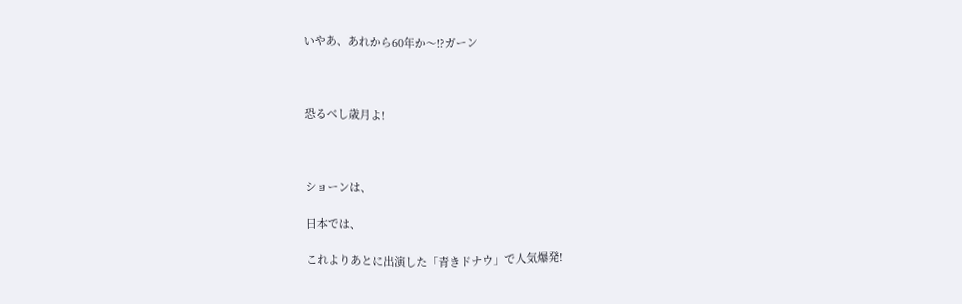いやあ、あれから60年か〜!?ガーン



恐るべし歳月よ!



ショーンは、

日本では、

これよりあとに出演した「青きドナウ」で人気爆発!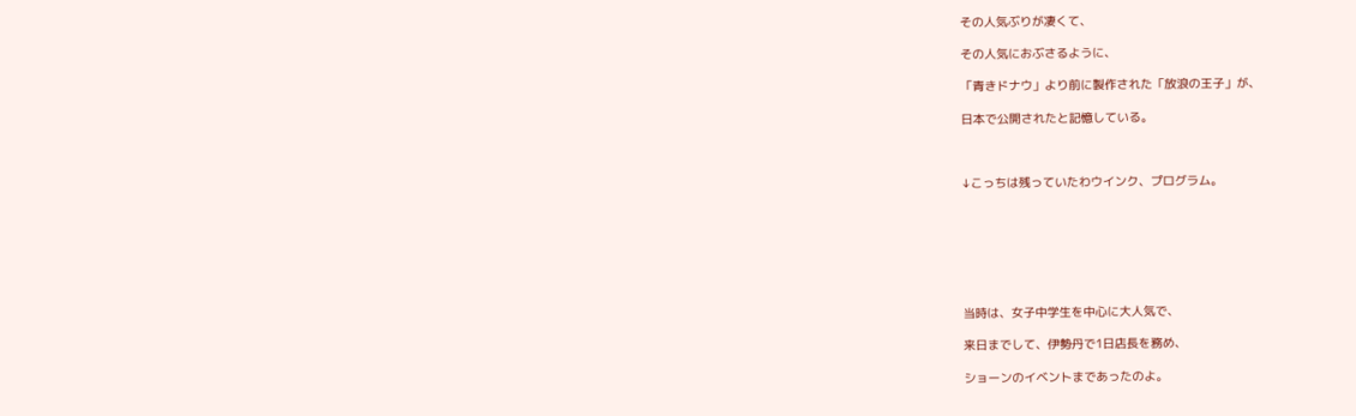その人気ぶりが凄くて、

その人気におぶさるように、

「青きドナウ」より前に製作された「放浪の王子」が、

日本で公開されたと記憶している。



↓こっちは残っていたわウインク、プログラム。







当時は、女子中学生を中心に大人気で、

来日までして、伊勢丹で1日店長を務め、

ショーンのイベントまであったのよ。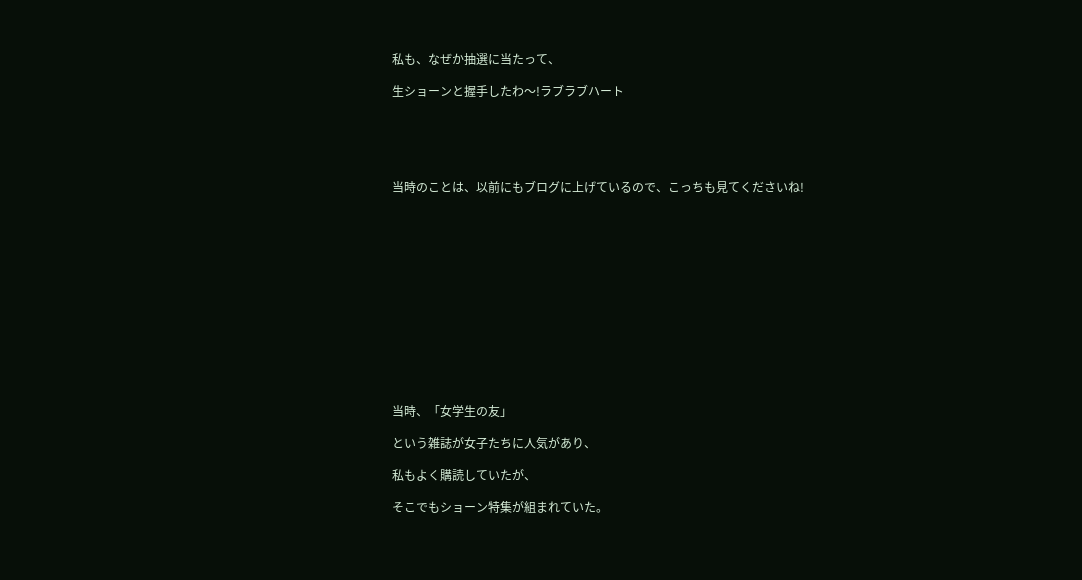私も、なぜか抽選に当たって、

生ショーンと握手したわ〜!ラブラブハート





当時のことは、以前にもブログに上げているので、こっちも見てくださいね!













当時、「女学生の友」

という雑誌が女子たちに人気があり、

私もよく購読していたが、

そこでもショーン特集が組まれていた。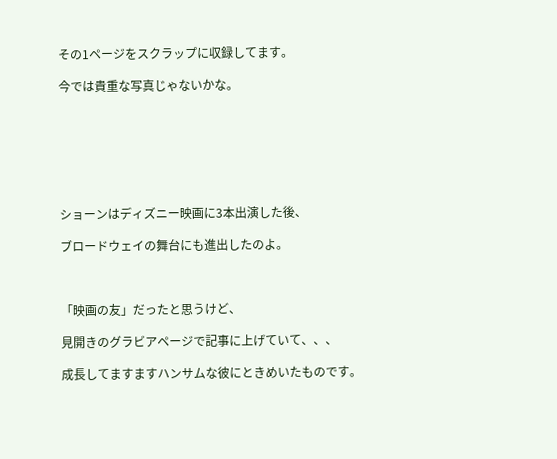その1ページをスクラップに収録してます。

今では貴重な写真じゃないかな。







ショーンはディズニー映画に3本出演した後、

ブロードウェイの舞台にも進出したのよ。



「映画の友」だったと思うけど、

見開きのグラビアページで記事に上げていて、、、

成長してますますハンサムな彼にときめいたものです。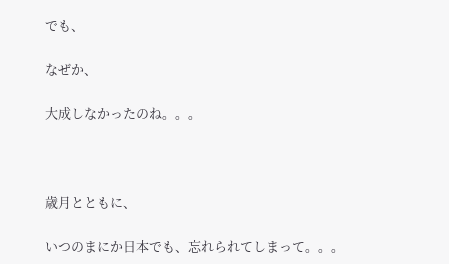でも、

なぜか、

大成しなかったのね。。。



歳月とともに、

いつのまにか日本でも、忘れられてしまって。。。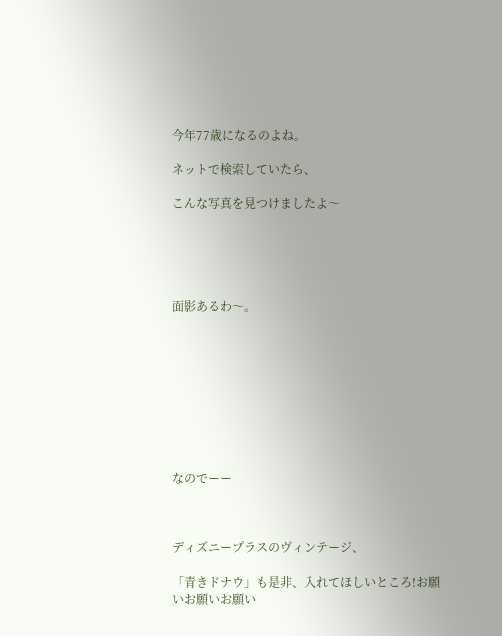今年77歳になるのよね。

ネットで検索していたら、

こんな写真を見つけましたよ〜





面影あるわ〜。









なのでーー



ディズニープラスのヴィンテージ、

「青きドナウ」も是非、入れてほしいところ!お願いお願いお願い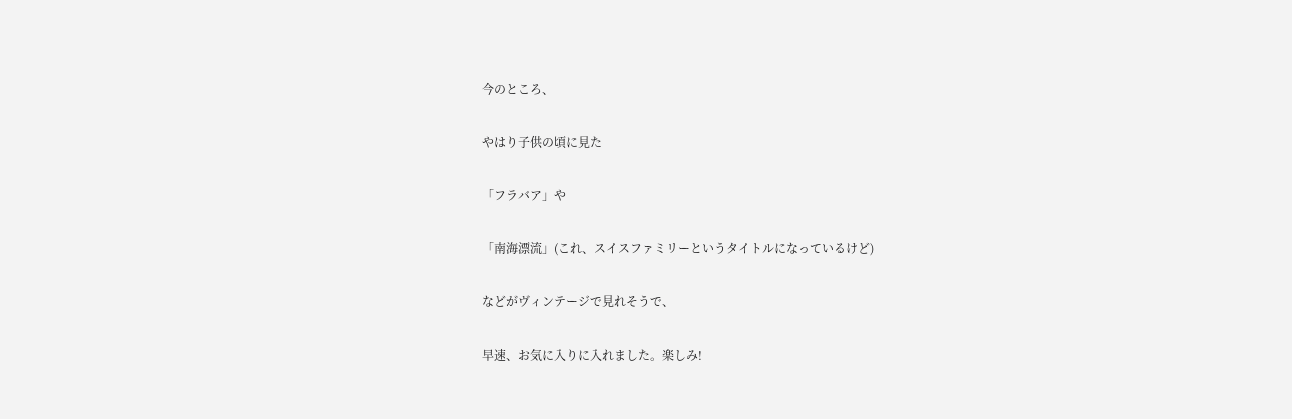今のところ、

やはり子供の頃に見た

「フラバア」や

「南海漂流」(これ、スイスファミリーというタイトルになっているけど)

などがヴィンテージで見れそうで、

早速、お気に入りに入れました。楽しみ!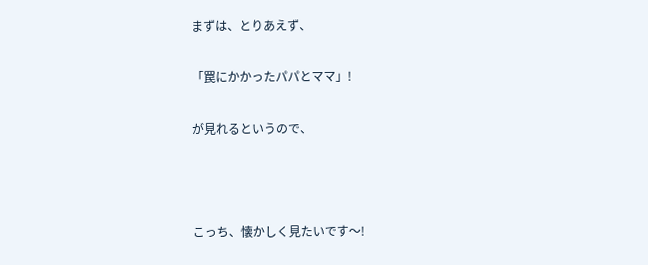まずは、とりあえず、

「罠にかかったパパとママ」!

が見れるというので、



こっち、懐かしく見たいです〜!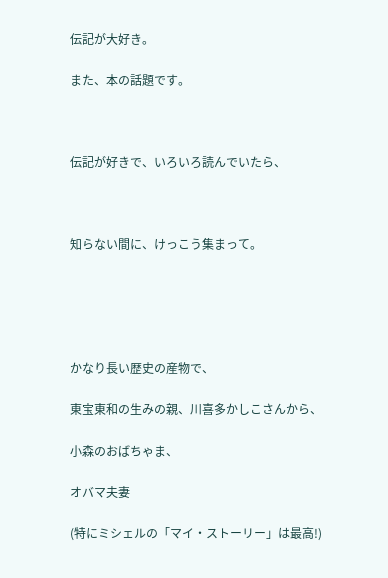伝記が大好き。

また、本の話題です。



伝記が好きで、いろいろ読んでいたら、



知らない間に、けっこう集まって。





かなり長い歴史の産物で、

東宝東和の生みの親、川喜多かしこさんから、

小森のおばちゃま、

オバマ夫妻

(特にミシェルの「マイ・ストーリー」は最高!)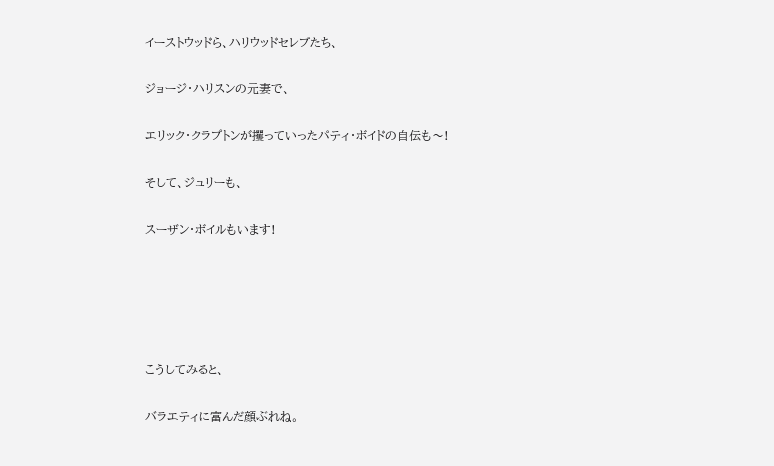イーストウッドら、ハリウッドセレブたち、

ジョージ・ハリスンの元妻で、

エリック・クラプトンが攫っていったパティ・ボイドの自伝も〜!

そして、ジュリーも、

スーザン・ボイルもいます!





こうしてみると、

バラエティに富んだ顔ぶれね。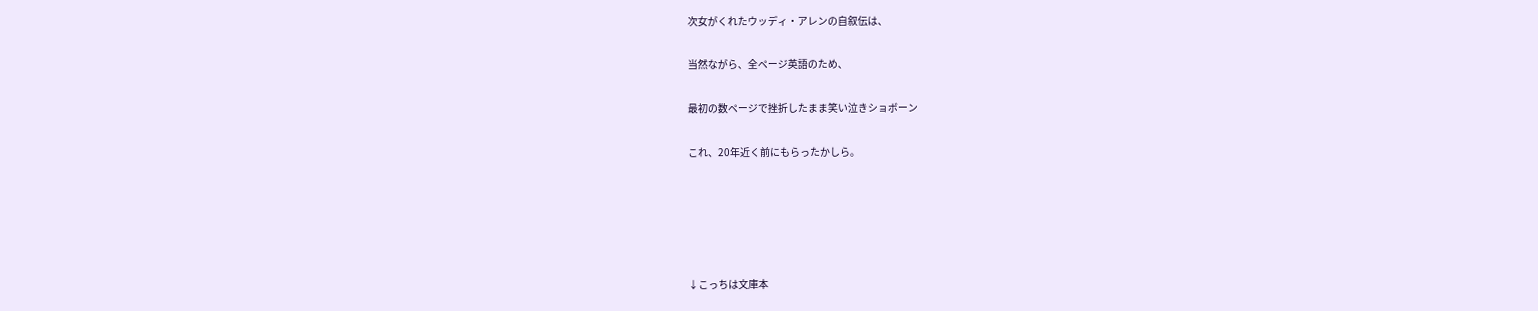次女がくれたウッディ・アレンの自叙伝は、

当然ながら、全ページ英語のため、

最初の数ページで挫折したまま笑い泣きショボーン

これ、20年近く前にもらったかしら。





↓こっちは文庫本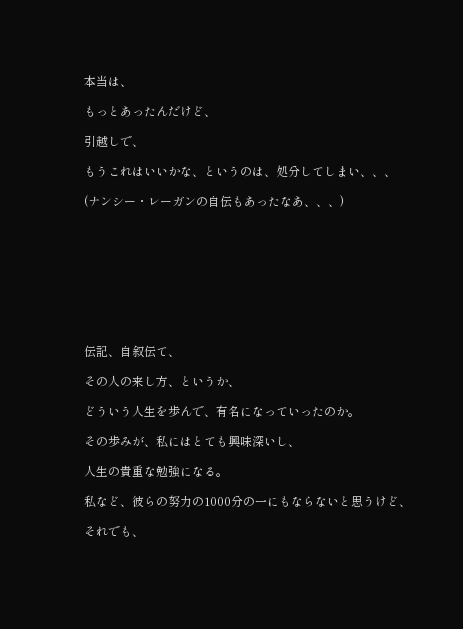本当は、

もっとあったんだけど、

引越しで、

もうこれはいいかな、というのは、処分してしまい、、、

(ナンシー・レーガンの自伝もあったなあ、、、)









伝記、自叙伝て、

その人の来し方、というか、

どういう人生を歩んで、有名になっていったのか。

その歩みが、私にはとても興味深いし、

人生の貴重な勉強になる。

私など、彼らの努力の1000分の一にもならないと思うけど、

それでも、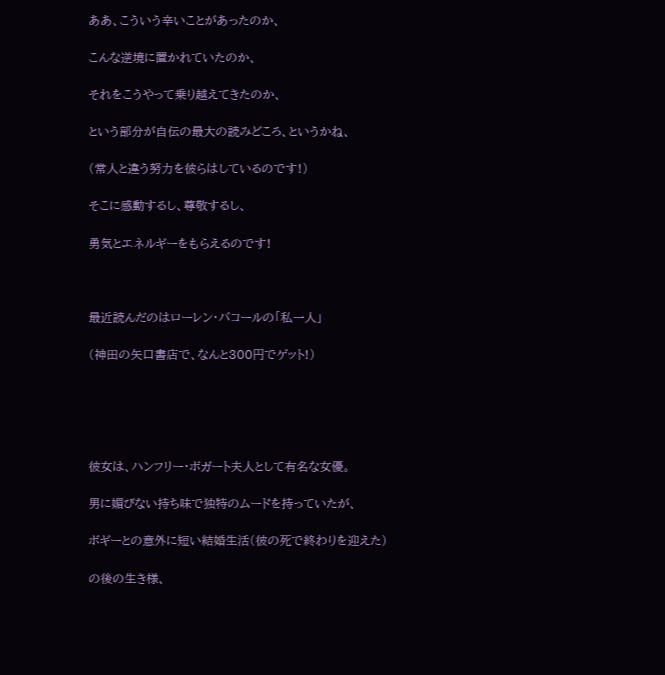ああ、こういう辛いことがあったのか、

こんな逆境に置かれていたのか、

それをこうやって乗り越えてきたのか、

という部分が自伝の最大の読みどころ、というかね、

(常人と違う努力を彼らはしているのです!)

そこに感動するし、尊敬するし、

勇気とエネルギーをもらえるのです!



最近読んだのはローレン・バコールの「私一人」

(神田の矢口書店で、なんと300円でゲット!)





彼女は、ハンフリー・ボガート夫人として有名な女優。

男に媚びない持ち味で独特のムードを持っていたが、

ボギーとの意外に短い結婚生活(彼の死で終わりを迎えた)

の後の生き様、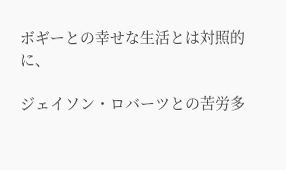ボギーとの幸せな生活とは対照的に、

ジェイソン・ロバーツとの苦労多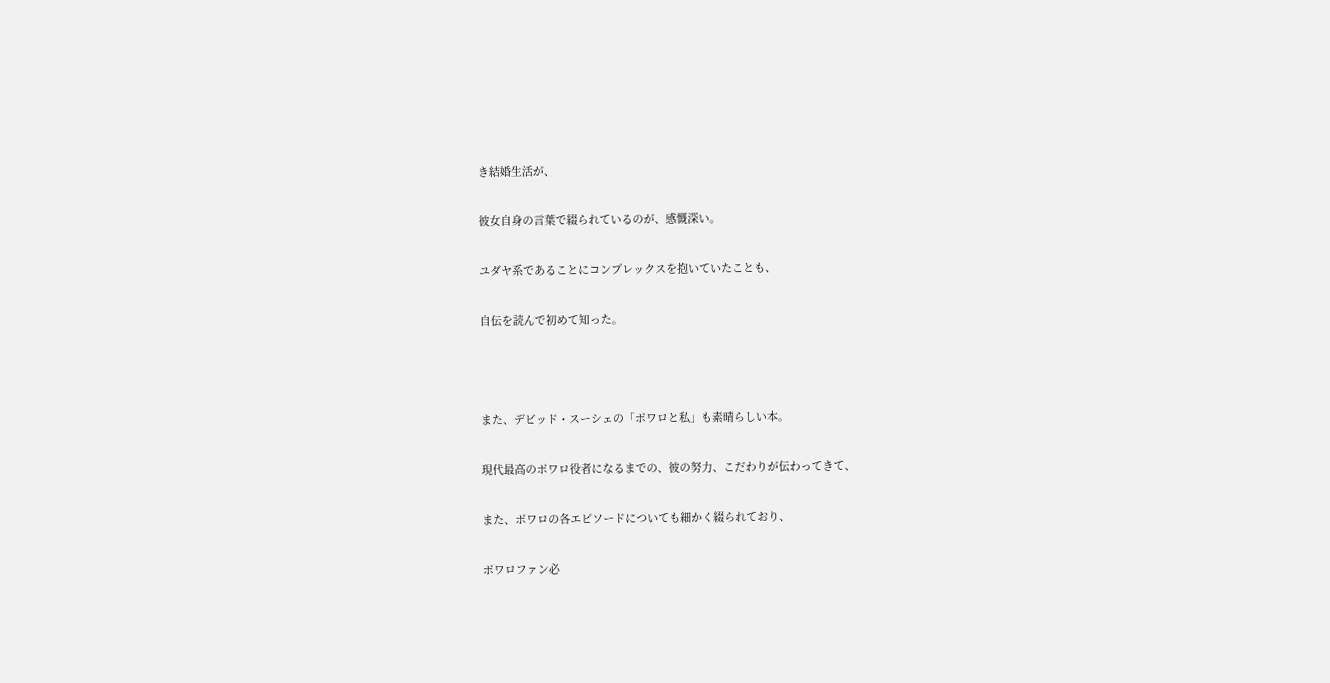き結婚生活が、

彼女自身の言葉で綴られているのが、感慨深い。

ユダヤ系であることにコンプレックスを抱いていたことも、

自伝を読んで初めて知った。



また、デビッド・スーシェの「ポワロと私」も素晴らしい本。

現代最高のポワロ役者になるまでの、彼の努力、こだわりが伝わってきて、

また、ポワロの各エピソードについても細かく綴られており、

ポワロファン必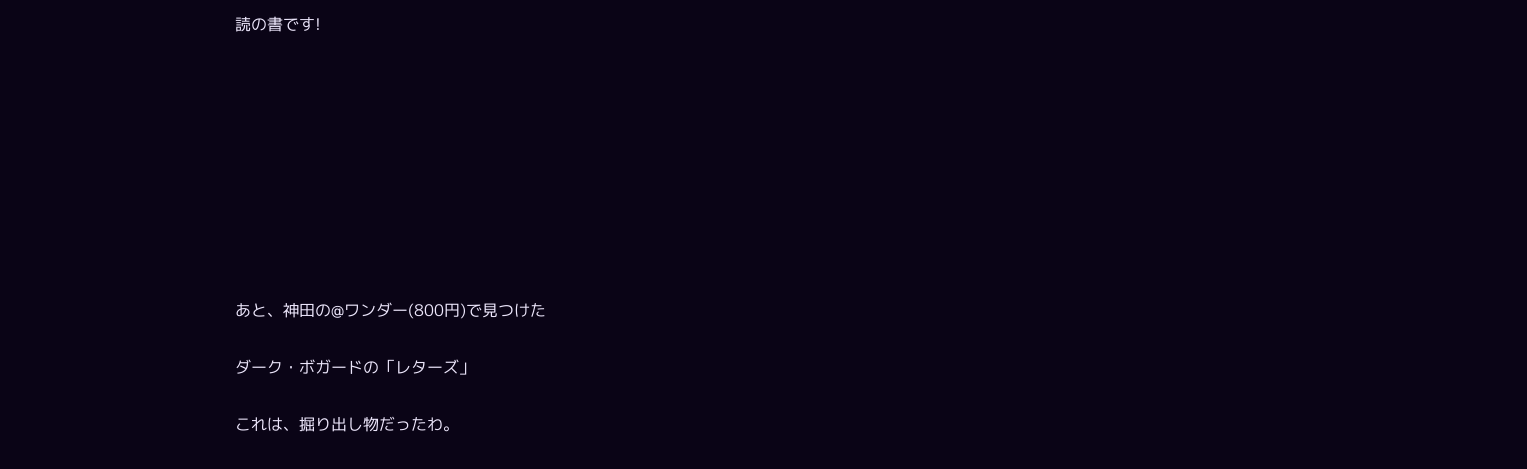読の書です!









あと、神田の@ワンダー(800円)で見つけた

ダーク・ボガードの「レターズ」

これは、掘り出し物だったわ。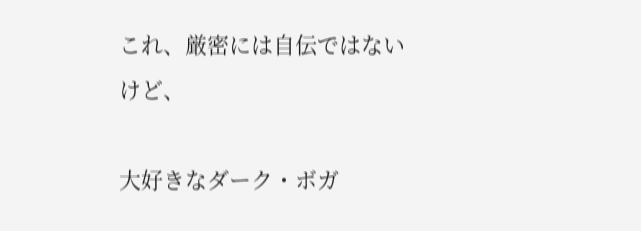これ、厳密には自伝ではないけど、

大好きなダーク・ボガ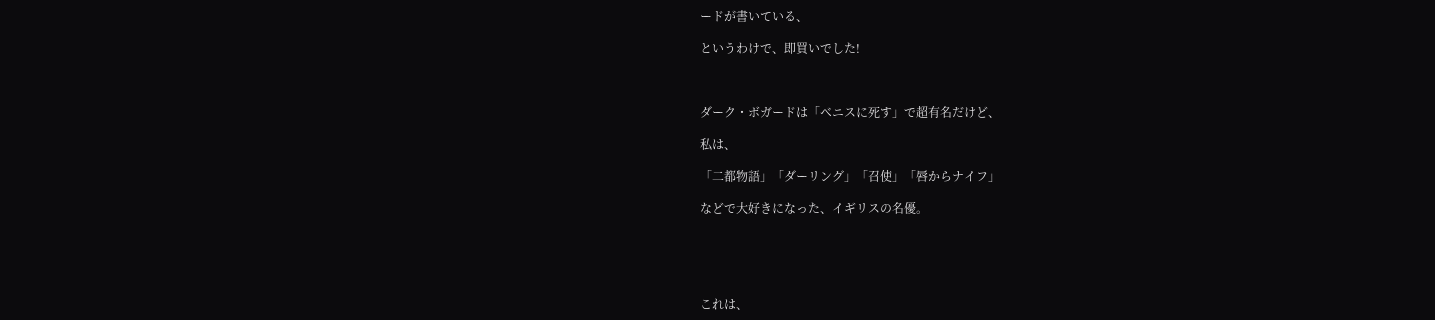ードが書いている、

というわけで、即買いでした!



ダーク・ボガードは「ベニスに死す」で超有名だけど、

私は、

「二都物語」「ダーリング」「召使」「唇からナイフ」

などで大好きになった、イギリスの名優。





これは、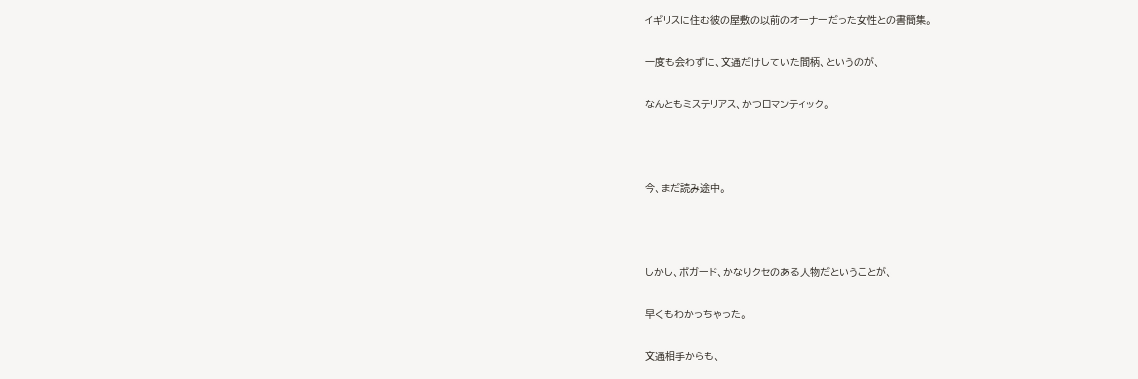イギリスに住む彼の屋敷の以前のオーナーだった女性との書簡集。

一度も会わずに、文通だけしていた間柄、というのが、

なんともミステリアス、かつロマンティック。



今、まだ読み途中。



しかし、ボガード、かなりクセのある人物だということが、

早くもわかっちゃった。

文通相手からも、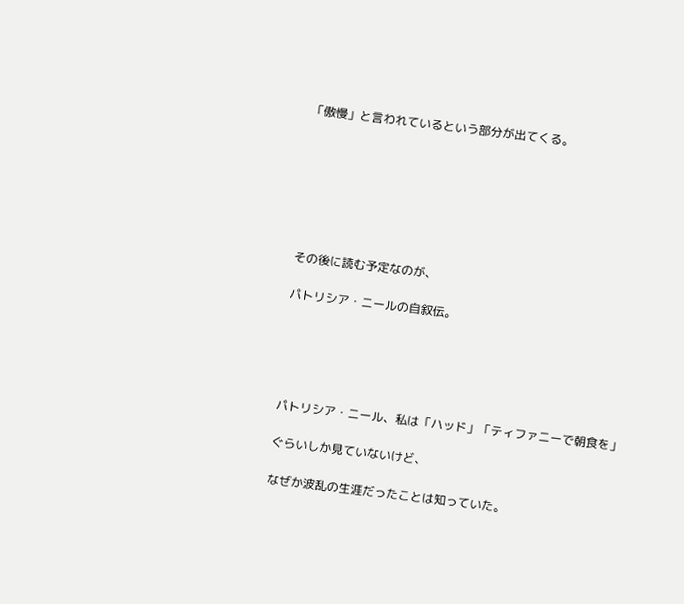「傲慢」と言われているという部分が出てくる。







その後に読む予定なのが、

パトリシア・ニールの自叙伝。





パトリシア・ニール、私は「ハッド」「ティファニーで朝食を」

ぐらいしか見ていないけど、

なぜか波乱の生涯だったことは知っていた。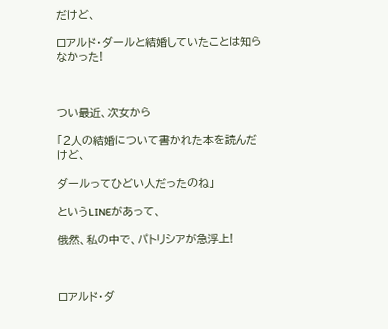だけど、

ロアルド・ダールと結婚していたことは知らなかった!



つい最近、次女から

「2人の結婚について書かれた本を読んだけど、

ダールってひどい人だったのね」

というLINEがあって、

俄然、私の中で、パトリシアが急浮上!



ロアルド・ダ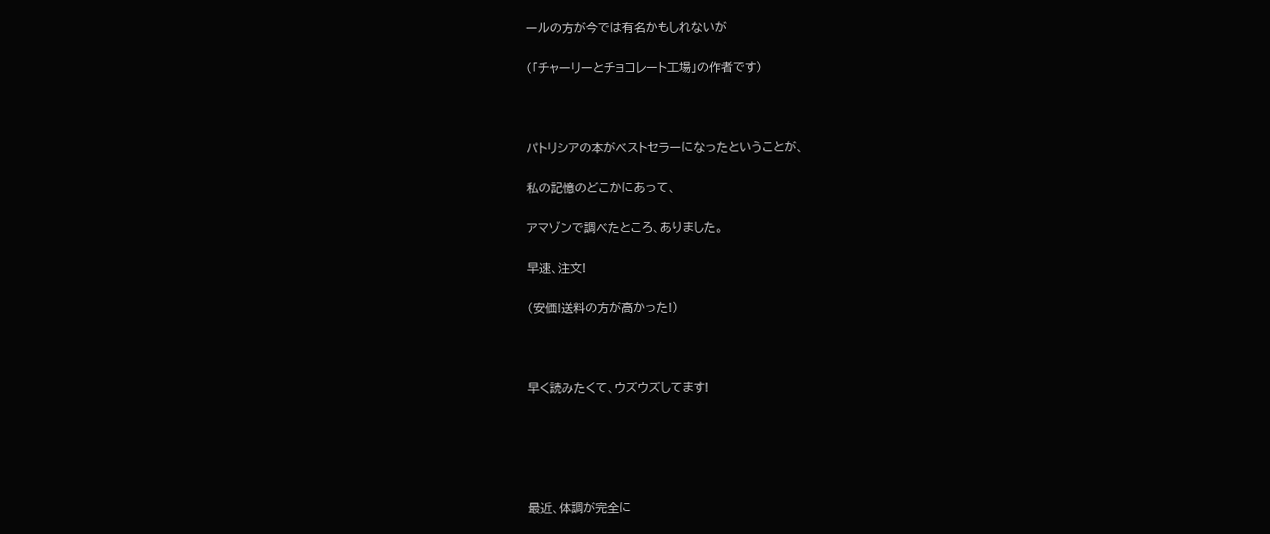ールの方が今では有名かもしれないが

(「チャーリーとチョコレート工場」の作者です)



パトリシアの本がベストセラーになったということが、

私の記憶のどこかにあって、

アマゾンで調べたところ、ありました。

早速、注文!

(安価!送料の方が高かった!)



早く読みたくて、ウズウズしてます!





最近、体調が完全に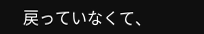戻っていなくて、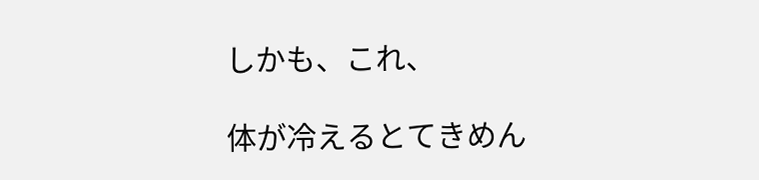しかも、これ、

体が冷えるとてきめん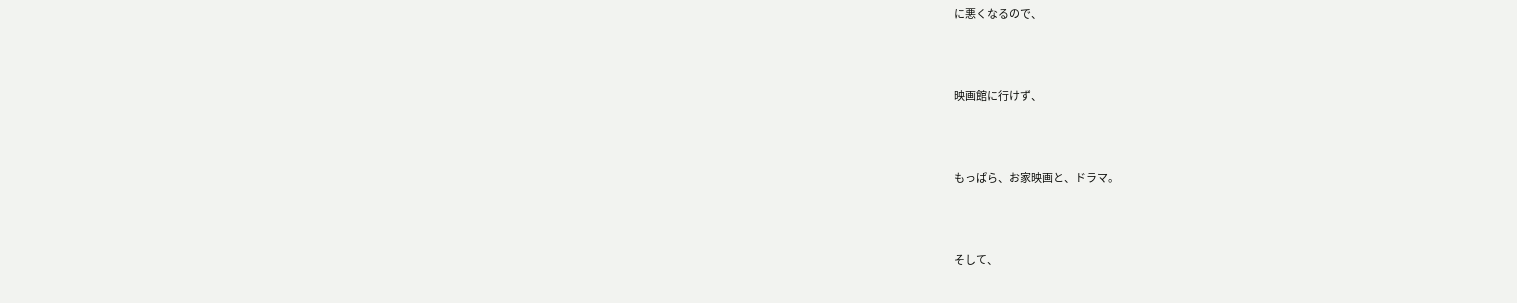に悪くなるので、



映画館に行けず、



もっぱら、お家映画と、ドラマ。



そして、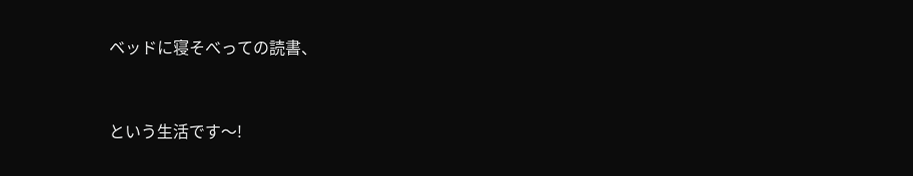ベッドに寝そべっての読書、



という生活です〜!